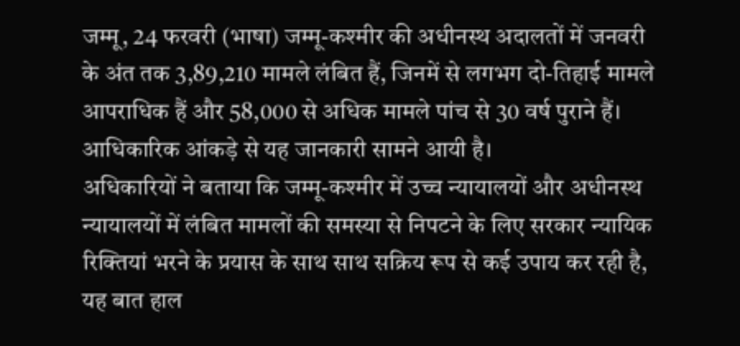जम्मू, 24 फरवरी (भाषा) जम्मू-कश्मीर की अधीनस्थ अदालतों में जनवरी के अंत तक 3,89,210 मामले लंबित हैं, जिनमें से लगभग दो-तिहाई मामले आपराधिक हैं और 58,000 से अधिक मामले पांच से 30 वर्ष पुराने हैं। आधिकारिक आंकड़े से यह जानकारी सामने आयी है।
अधिकारियों ने बताया कि जम्मू-कश्मीर में उच्च न्यायालयों और अधीनस्थ न्यायालयों में लंबित मामलों की समस्या से निपटने के लिए सरकार न्यायिक रिक्तियां भरने के प्रयास के साथ साथ सक्रिय रूप से कई उपाय कर रही है, यह बात हाल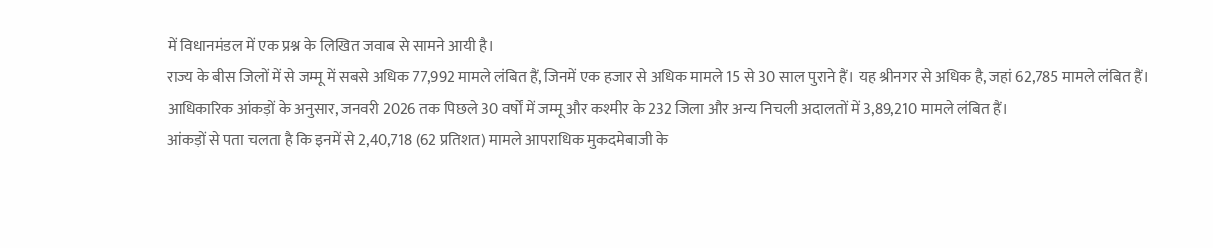में विधानमंडल में एक प्रश्न के लिखित जवाब से सामने आयी है।
राज्य के बीस जिलों में से जम्मू में सबसे अधिक 77,992 मामले लंबित हैं, जिनमें एक हजार से अधिक मामले 15 से 30 साल पुराने हैं। यह श्रीनगर से अधिक है, जहां 62,785 मामले लंबित हैं।
आधिकारिक आंकड़ों के अनुसार, जनवरी 2026 तक पिछले 30 वर्षों में जम्मू और कश्मीर के 232 जिला और अन्य निचली अदालतों में 3,89,210 मामले लंबित हैं।
आंकड़ों से पता चलता है कि इनमें से 2,40,718 (62 प्रतिशत) मामले आपराधिक मुकदमेबाजी के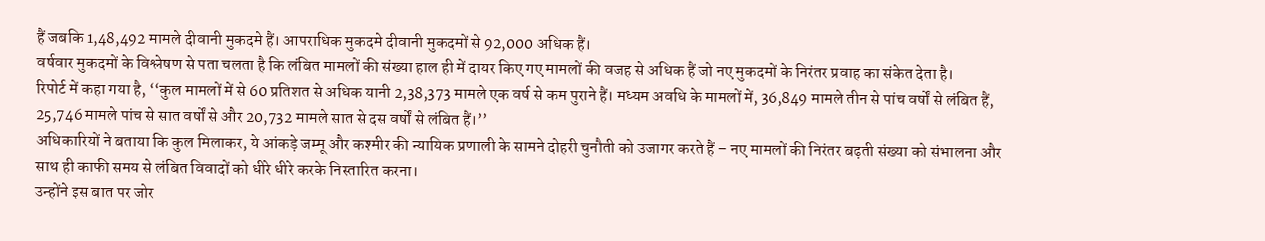हैं जबकि 1,48,492 मामले दीवानी मुकदमे हैं। आपराधिक मुकदमे दीवानी मुकदमों से 92,000 अधिक हैं।
वर्षवार मुकदमों के विश्लेषण से पता चलता है कि लंबित मामलों की संख्या हाल ही में दायर किए गए मामलों की वजह से अधिक हैं जो नए मुकदमों के निरंतर प्रवाह का संकेत देता है।
रिपोर्ट में कहा गया है, ‘‘कुल मामलों में से 60 प्रतिशत से अधिक यानी 2,38,373 मामले एक वर्ष से कम पुराने हैं। मध्यम अवधि के मामलों में, 36,849 मामले तीन से पांच वर्षों से लंबित हैं, 25,746 मामले पांच से सात वर्षों से और 20,732 मामले सात से दस वर्षों से लंबित हैं।’’
अधिकारियों ने बताया कि कुल मिलाकर, ये आंकड़े जम्मू और कश्मीर की न्यायिक प्रणाली के सामने दोहरी चुनौती को उजागर करते हैं – नए मामलों की निरंतर बढ़ती संख्या को संभालना और साथ ही काफी समय से लंबित विवादों को धीरे धीरे करके निस्तारित करना।
उन्होंने इस बात पर जोर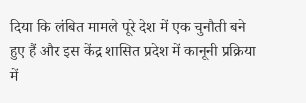दिया कि लंबित मामले पूरे देश में एक चुनौती बने हुए हैं और इस केंद्र शासित प्रदेश में कानूनी प्रक्रिया में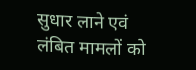सुधार लाने एवं लंबित मामलों को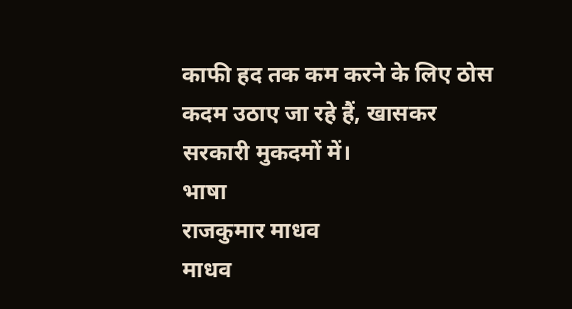काफी हद तक कम करने के लिए ठोस कदम उठाए जा रहे हैं, खासकर सरकारी मुकदमों में।
भाषा
राजकुमार माधव
माधव